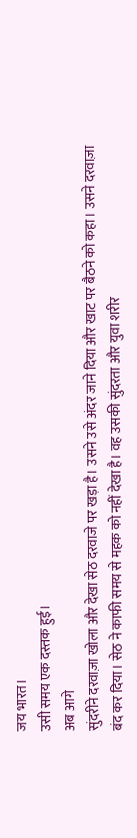जय भारत।
उसी समय एक दस्तक हुई।
अब आगे
सुंदरीने दरवाज़ा खोला और देखा सेठ दरवाजे पर खड़ा है। उसने उसे अंदर जाने दिया और खाट पर बैठने को कहा। उसने दरवाज़ा बंद कर दिया। सेठ ने काफी समय से महक को नहीं देखा है। वह उसकी सुंदरता और युवा शरीर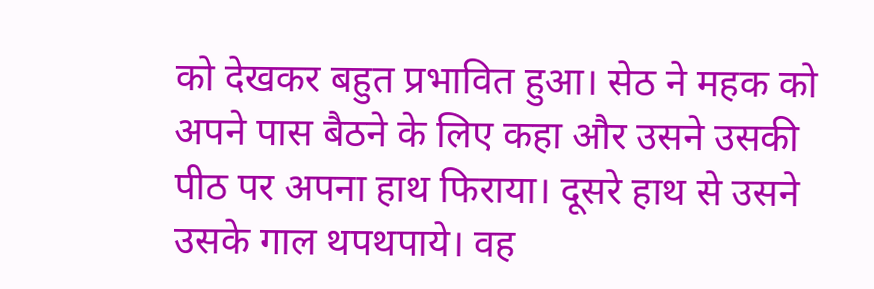को देखकर बहुत प्रभावित हुआ। सेठ ने महक को अपने पास बैठने के लिए कहा और उसने उसकी पीठ पर अपना हाथ फिराया। दूसरे हाथ से उसने उसके गाल थपथपाये। वह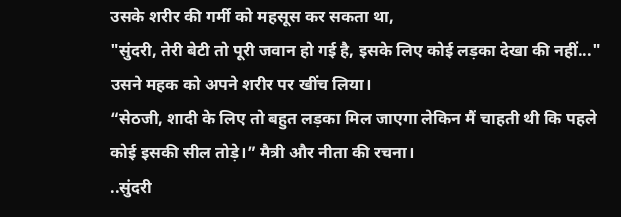उसके शरीर की गर्मी को महसूस कर सकता था,
"सुंदरी, तेरी बेटी तो पूरी जवान हो गई है, इसके लिए कोई लड़का देखा की नहीं..." उसने महक को अपने शरीर पर खींच लिया।
“सेठजी, शादी के लिए तो बहुत लड़का मिल जाएगा लेकिन मैं चाहती थी कि पहले कोई इसकी सील तोड़े।” मैत्री और नीता की रचना।
..सुंदरी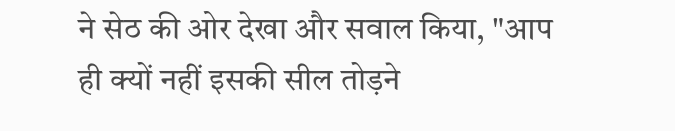ने सेठ की ओर देखा और सवाल किया, "आप ही क्यों नहीं इसकी सील तोड़ने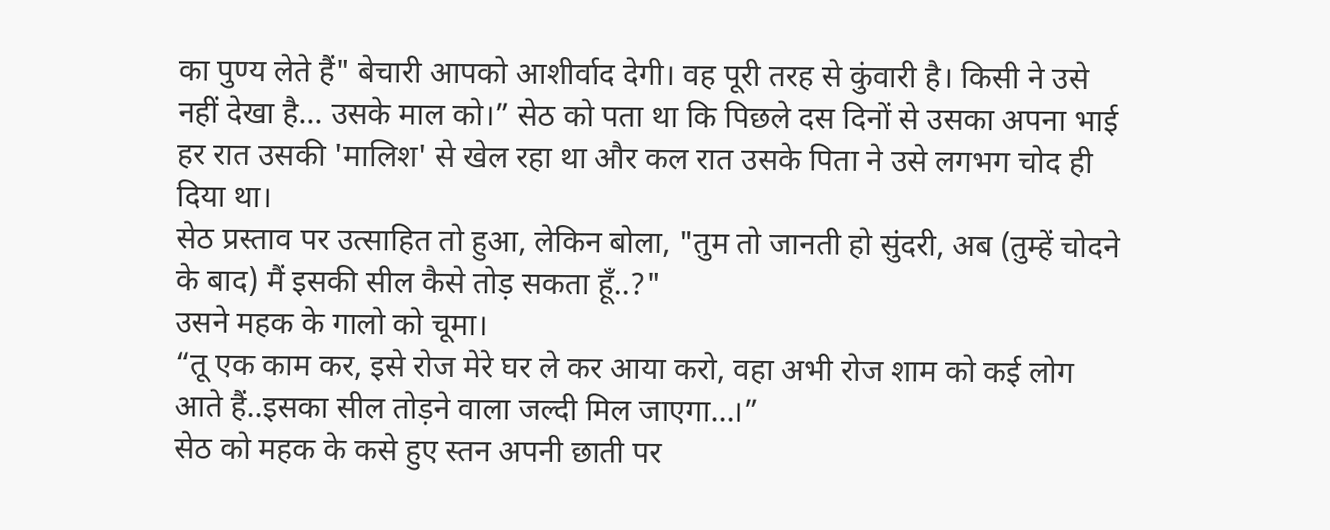का पुण्य लेते हैं" बेचारी आपको आशीर्वाद देगी। वह पूरी तरह से कुंवारी है। किसी ने उसे नहीं देखा है... उसके माल को।” सेठ को पता था कि पिछले दस दिनों से उसका अपना भाई हर रात उसकी 'मालिश' से खेल रहा था और कल रात उसके पिता ने उसे लगभग चोद ही दिया था।
सेठ प्रस्ताव पर उत्साहित तो हुआ, लेकिन बोला, "तुम तो जानती हो सुंदरी, अब (तुम्हें चोदने के बाद) मैं इसकी सील कैसे तोड़ सकता हूँ..?"
उसने महक के गालो को चूमा।
“तू एक काम कर, इसे रोज मेरे घर ले कर आया करो, वहा अभी रोज शाम को कई लोग आते हैं..इसका सील तोड़ने वाला जल्दी मिल जाएगा…।”
सेठ को महक के कसे हुए स्तन अपनी छाती पर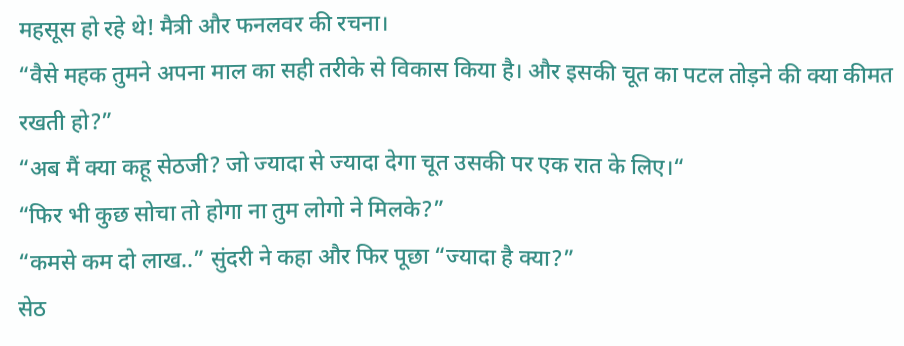महसूस हो रहे थे! मैत्री और फनलवर की रचना।
“वैसे महक तुमने अपना माल का सही तरीके से विकास किया है। और इसकी चूत का पटल तोड़ने की क्या कीमत रखती हो?”
“अब मैं क्या कहू सेठजी? जो ज्यादा से ज्यादा देगा चूत उसकी पर एक रात के लिए।“
“फिर भी कुछ सोचा तो होगा ना तुम लोगो ने मिलके?”
“कमसे कम दो लाख..” सुंदरी ने कहा और फिर पूछा “ज्यादा है क्या?”
सेठ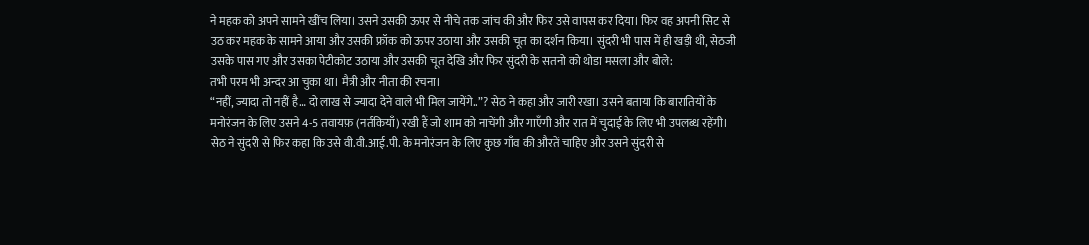ने महक को अपने सामने खींच लिया। उसने उसकी ऊपर से नीचे तक जांच की और फिर उसे वापस कर दिया। फिर वह अपनी सिट से उठ कर महक के सामने आया और उसकी फ्रॉक को ऊपर उठाया और उसकी चूत का दर्शन किया। सुंदरी भी पास में ही खड़ी थी, सेठजी उसके पास गए और उसका पेटीकोट उठाया और उसकी चूत देखि और फिर सुंदरी के सतनो को थोडा मसला और बोले:
तभी परम भी अन्दर आ चुका था। मैत्री और नीता की रचना।
“नहीं, ज्यादा तो नहीं है… दो लाख से ज्यादा देने वाले भी मिल जायेंगे..”? सेठ ने कहा और जारी रखा। उसने बताया कि बारातियों के मनोरंजन के लिए उसने 4-5 तवायफ़ (नर्तकियाँ) रखी हैं जो शाम को नाचेंगी और गाएँगी और रात में चुदाई के लिए भी उपलब्ध रहेंगी। सेठ ने सुंदरी से फिर कहा कि उसे वी.वी.आई.पी. के मनोरंजन के लिए कुछ गाँव की औरतें चाहिए और उसने सुंदरी से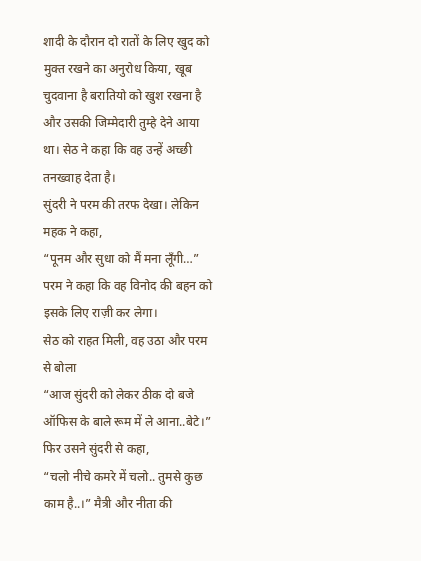शादी के दौरान दो रातों के लिए खुद को मुक्त रखने का अनुरोध किया, खूब चुदवाना है बरातियो को खुश रखना है और उसकी जिम्मेदारी तुम्हे देने आया था। सेठ ने कहा कि वह उन्हें अच्छी तनख्वाह देता है।
सुंदरी ने परम की तरफ देखा। लेकिन महक ने कहा,
“पूनम और सुधा को मैं मना लूँगी…”
परम ने कहा कि वह विनोद की बहन को इसके लिए राज़ी कर लेगा।
सेठ को राहत मिली, वह उठा और परम से बोला
“आज सुंदरी को लेकर ठीक दो बजे ऑफिस के बाले रूम में ले आना..बेटे।”
फिर उसने सुंदरी से कहा,
“चलो नीचे कमरे में चलो.. तुमसे कुछ काम है..।” मैत्री और नीता की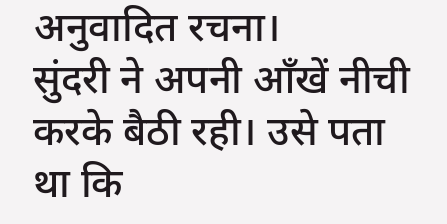अनुवादित रचना।
सुंदरी ने अपनी आँखें नीची करके बैठी रही। उसे पता था कि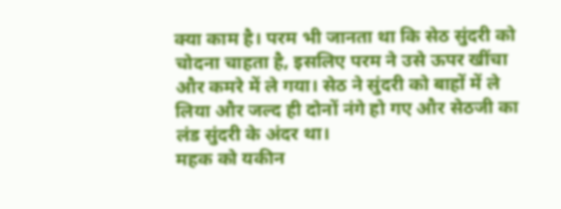क्या काम है। परम भी जानता था कि सेठ सुंदरी को चोदना चाहता है, इसलिए परम ने उसे ऊपर खींचा और कमरे में ले गया। सेठ ने सुंदरी को बाहों में ले लिया और जल्द ही दोनों नंगे हो गए और सेठजी का लंड सुंदरी के अंदर था।
महक को यकीन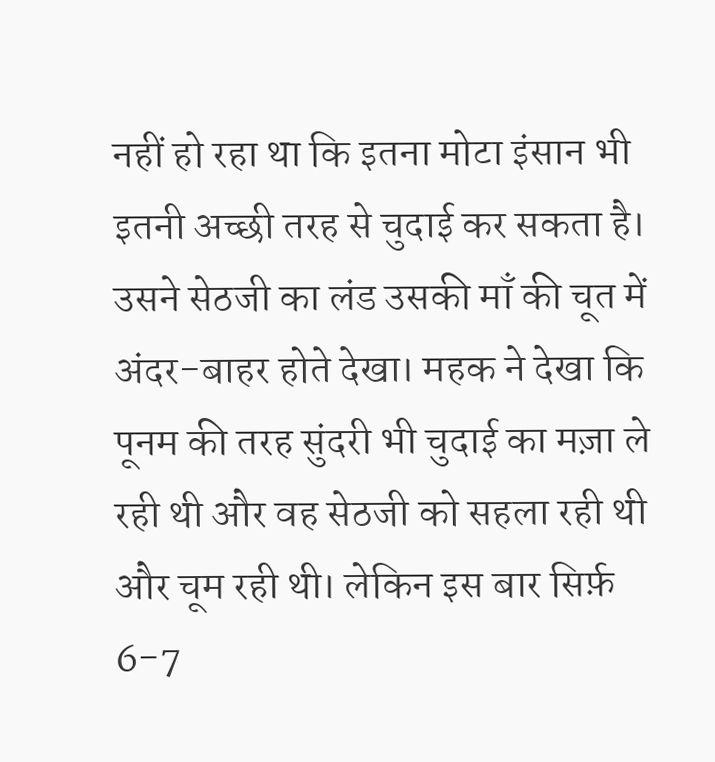नहीं हो रहा था कि इतना मोटा इंसान भी इतनी अच्छी तरह से चुदाई कर सकता है। उसने सेठजी का लंड उसकी माँ की चूत में अंदर-बाहर होते देखा। महक ने देखा कि पूनम की तरह सुंदरी भी चुदाई का मज़ा ले रही थी और वह सेठजी को सहला रही थी और चूम रही थी। लेकिन इस बार सिर्फ़ 6-7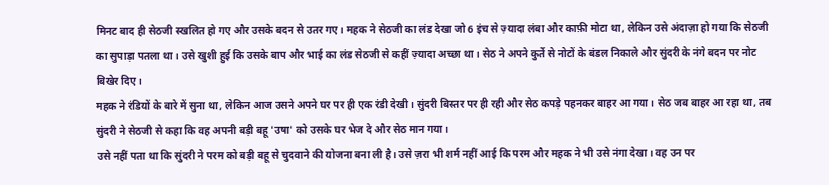मिनट बाद ही सेठजी स्खलित हो गए और उसके बदन से उतर गए। महक ने सेठजी का लंड देखा जो 6 इंच से ज़्यादा लंबा और काफ़ी मोटा था, लेकिन उसे अंदाज़ा हो गया कि सेठजी का सुपाड़ा पतला था। उसे खुशी हुई कि उसके बाप और भाई का लंड सेठजी से कहीं ज़्यादा अच्छा था। सेठ ने अपने कुर्ते से नोटों के बंडल निकाले और सुंदरी के नंगे बदन पर नोट बिखेर दिए।
महक ने रंडियों के बारे में सुना था, लेकिन आज उसने अपने घर पर ही एक रंडी देखी। सुंदरी बिस्तर पर ही रही और सेठ कपड़े पहनकर बाहर आ गया। सेठ जब बाहर आ रहा था, तब सुंदरी ने सेठजी से कहा कि वह अपनी बड़ी बहू 'उषा' को उसके घर भेज दे और सेठ मान गया।
उसे नहीं पता था कि सुंदरी ने परम को बड़ी बहू से चुदवाने की योजना बना ली है। उसे ज़रा भी शर्म नहीं आई कि परम और महक ने भी उसे नंगा देखा। वह उन पर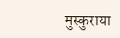मुस्कुराया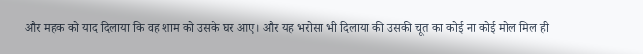और महक को याद दिलाया कि वह शाम को उसके घर आए। और यह भरोसा भी दिलाया की उसकी चूत का कोई ना कोई मोल मिल ही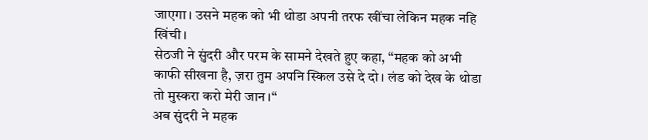जाएगा। उसने महक को भी थोडा अपनी तरफ खींचा लेकिन महक नहि खिंची।
सेठजी ने सुंदरी और परम के सामने देखते हुए कहा, “महक को अभी काफी सीखना है, ज़रा तुम अपनि स्किल उसे दे दो। लंड को देख के थोडा तो मुस्करा करो मेरी जान।“
अब सुंदरी ने महक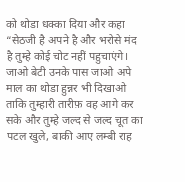को थोडा धक्का दिया और कहा “सेठजी है अपने है और भरोसे मंद है तुम्हे कोई चोट नहीं पहुचाएंगे। जाओ बेटी उनके पास जाओ अपे माल का थोडा हुन्नर भी दिखाओ ताकि तुम्हारी तारीफ़ वह आगे कर सके और तुम्हे जल्द से जल्द चूत का पटल खुले, बाकी आए लम्बी राह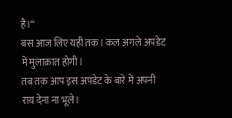है।“
बस आज लिए यही तक। कल अगले अपडेट में मुलाक़ात होगी।
तब तक आप इस अपडेट के बारे में अपनी राय देना ना भूले।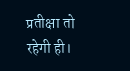प्रतीक्षा तो रहेगी ही।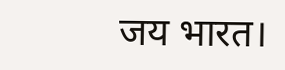जय भारत।